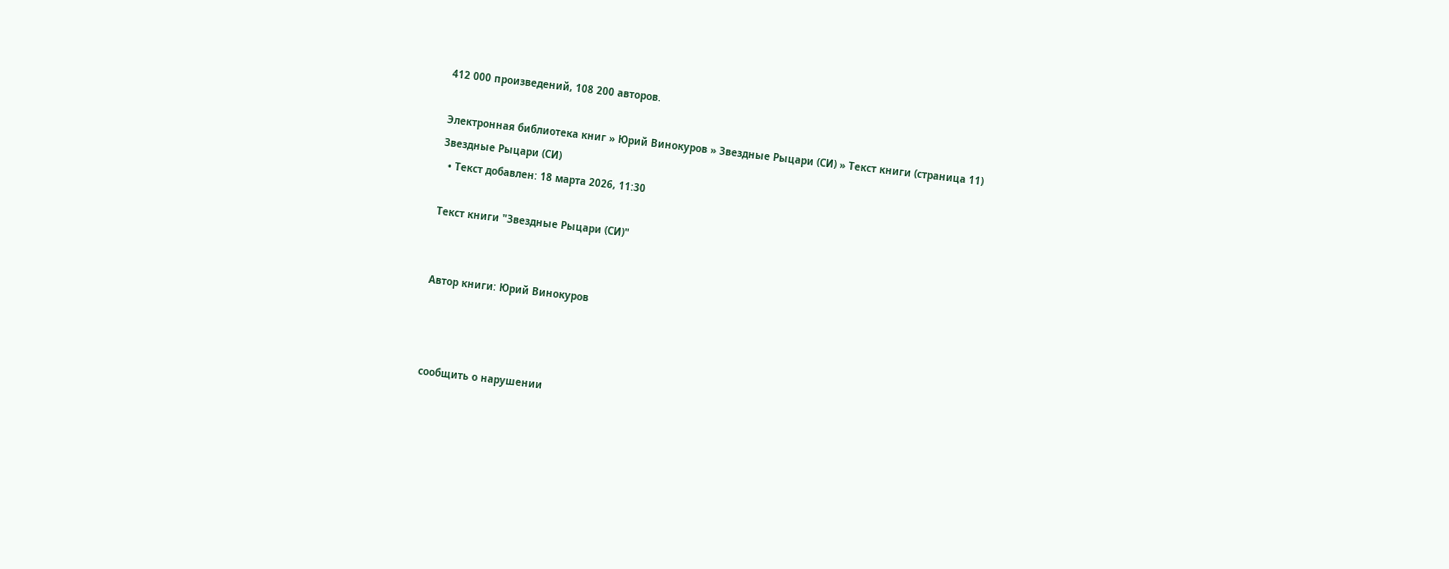412 000 произведений, 108 200 авторов.

Электронная библиотека книг » Юрий Винокуров » Звездные Рыцари (СИ) » Текст книги (страница 11)
Звездные Рыцари (СИ)
  • Текст добавлен: 18 марта 2026, 11:30

Текст книги "Звездные Рыцари (СИ)"


Автор книги: Юрий Винокуров



сообщить о нарушении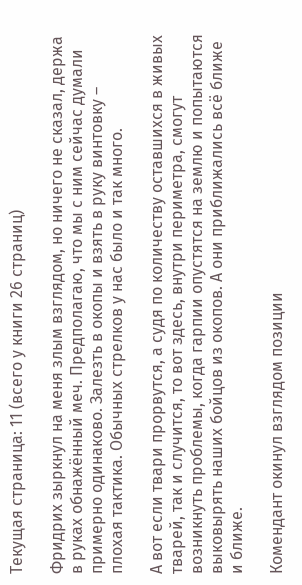Текущая страница: 11 (всего у книги 26 страниц)

Фридрих зыркнул на меня злым взглядом, но ничего не сказал, держа в руках обнажённый меч. Предполагаю, что мы с ним сейчас думали примерно одинаково. Залезть в окопы и взять в руку винтовку – плохая тактика. Обычных стрелков у нас было и так много.

А вот если твари прорвутся, а судя по количеству оставшихся в живых тварей, так и случится, то вот здесь, внутри периметра, смогут возникнуть проблемы, когда гарпии опустятся на землю и попытаются выковырять наших бойцов из окопов. А они приближались всё ближе и ближе.

Комендант окинул взглядом позиции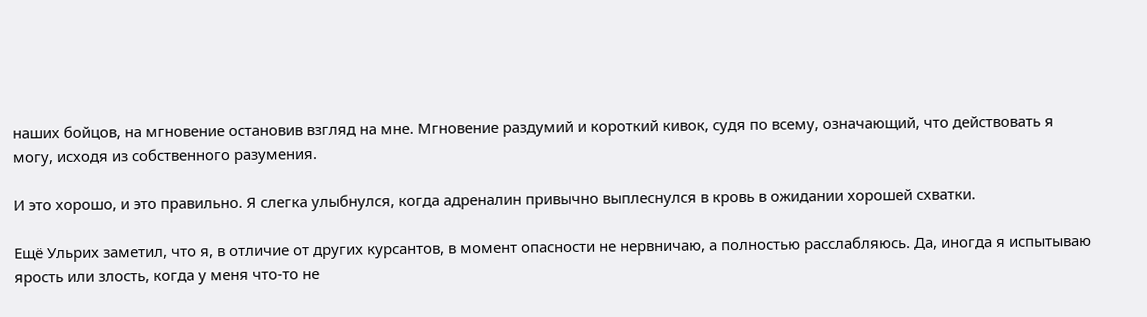наших бойцов, на мгновение остановив взгляд на мне. Мгновение раздумий и короткий кивок, судя по всему, означающий, что действовать я могу, исходя из собственного разумения.

И это хорошо, и это правильно. Я слегка улыбнулся, когда адреналин привычно выплеснулся в кровь в ожидании хорошей схватки.

Ещё Ульрих заметил, что я, в отличие от других курсантов, в момент опасности не нервничаю, а полностью расслабляюсь. Да, иногда я испытываю ярость или злость, когда у меня что-то не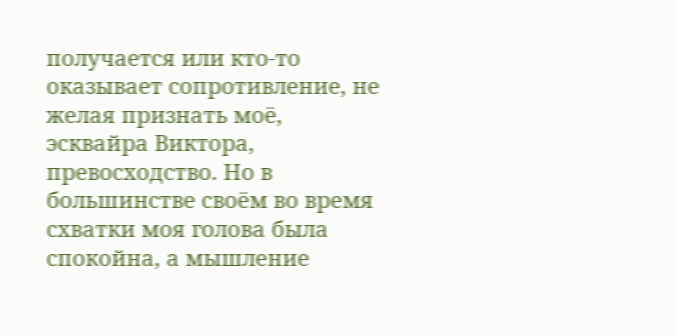получается или кто-то оказывает сопротивление, не желая признать моё, эсквайра Виктора, превосходство. Но в большинстве своём во время схватки моя голова была спокойна, а мышление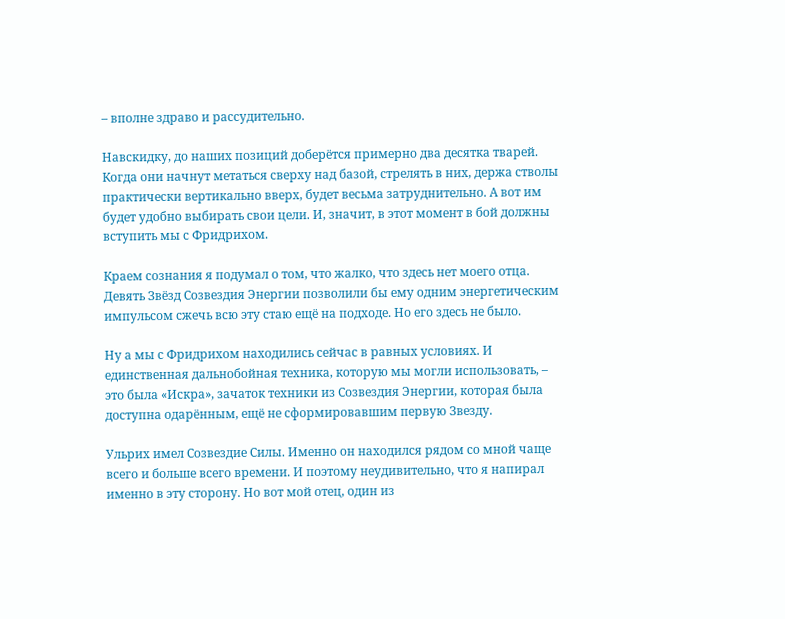– вполне здраво и рассудительно.

Навскидку, до наших позиций доберётся примерно два десятка тварей. Когда они начнут метаться сверху над базой, стрелять в них, держа стволы практически вертикально вверх, будет весьма затруднительно. А вот им будет удобно выбирать свои цели. И, значит, в этот момент в бой должны вступить мы с Фридрихом.

Краем сознания я подумал о том, что жалко, что здесь нет моего отца. Девять Звёзд Созвездия Энергии позволили бы ему одним энергетическим импульсом сжечь всю эту стаю ещё на подходе. Но его здесь не было.

Ну а мы с Фридрихом находились сейчас в равных условиях. И единственная дальнобойная техника, которую мы могли использовать, – это была «Искра», зачаток техники из Созвездия Энергии, которая была доступна одарённым, ещё не сформировавшим первую Звезду.

Ульрих имел Созвездие Силы. Именно он находился рядом со мной чаще всего и больше всего времени. И поэтому неудивительно, что я напирал именно в эту сторону. Но вот мой отец, один из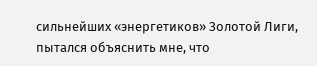сильнейших «энергетиков» Золотой Лиги, пытался объяснить мне, что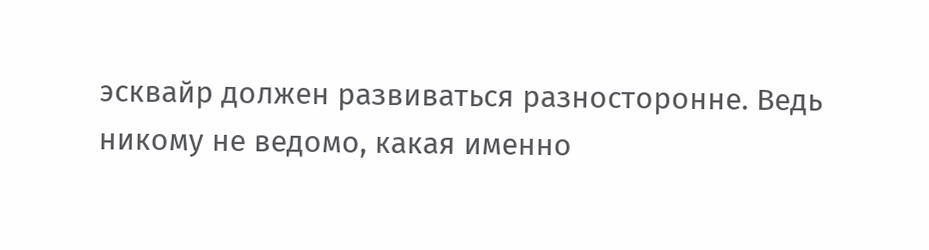эсквайр должен развиваться разносторонне. Ведь никому не ведомо, какая именно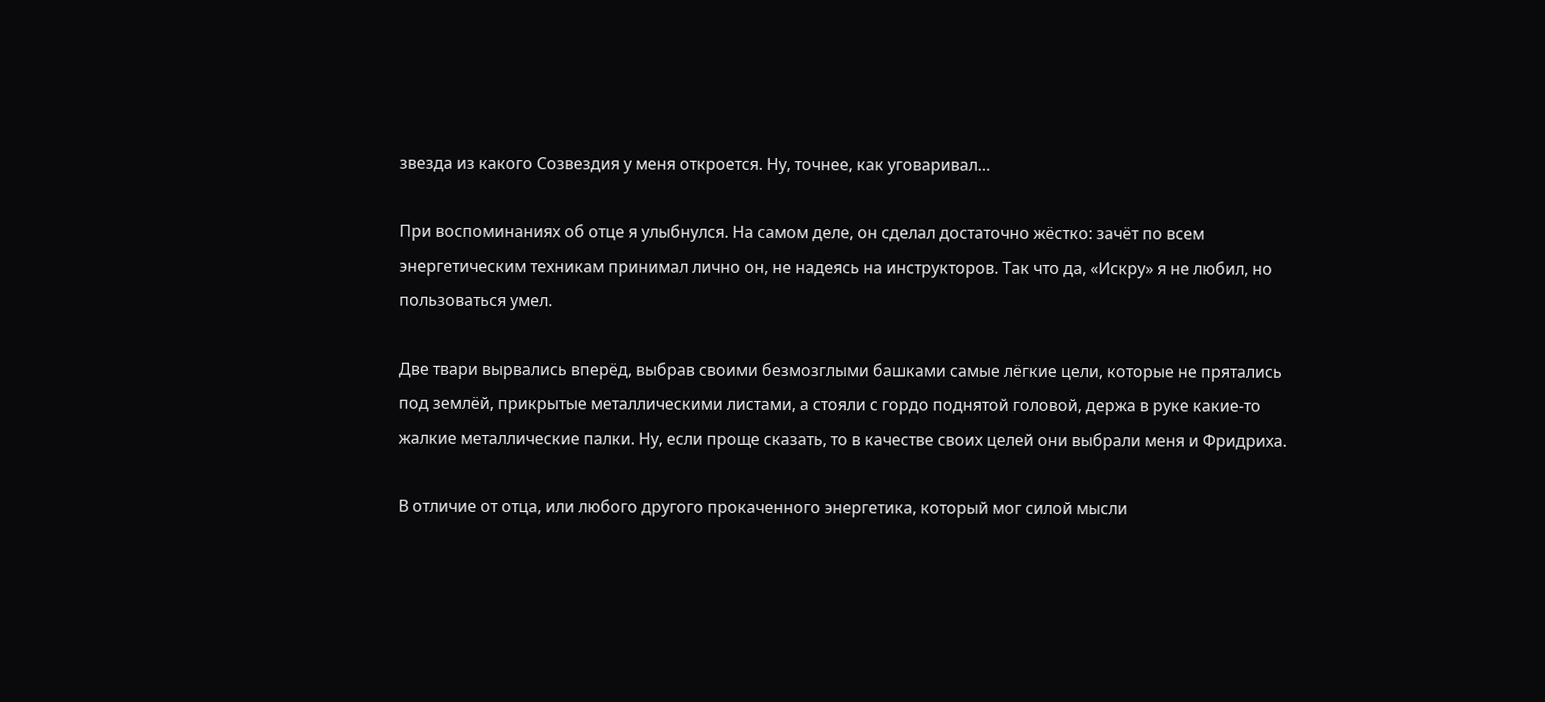звезда из какого Созвездия у меня откроется. Ну, точнее, как уговаривал…

При воспоминаниях об отце я улыбнулся. На самом деле, он сделал достаточно жёстко: зачёт по всем энергетическим техникам принимал лично он, не надеясь на инструкторов. Так что да, «Искру» я не любил, но пользоваться умел.

Две твари вырвались вперёд, выбрав своими безмозглыми башками самые лёгкие цели, которые не прятались под землёй, прикрытые металлическими листами, а стояли с гордо поднятой головой, держа в руке какие-то жалкие металлические палки. Ну, если проще сказать, то в качестве своих целей они выбрали меня и Фридриха.

В отличие от отца, или любого другого прокаченного энергетика, который мог силой мысли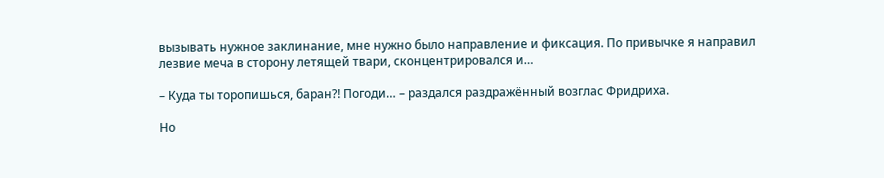вызывать нужное заклинание, мне нужно было направление и фиксация. По привычке я направил лезвие меча в сторону летящей твари, сконцентрировался и…

– Куда ты торопишься, баран⁈ Погоди… – раздался раздражённый возглас Фридриха.

Но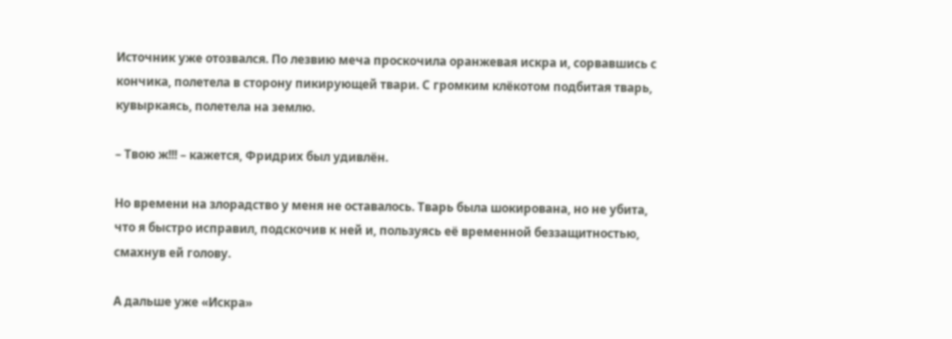Источник уже отозвался. По лезвию меча проскочила оранжевая искра и, сорвавшись с кончика, полетела в сторону пикирующей твари. С громким клёкотом подбитая тварь, кувыркаясь, полетела на землю.

– Твою ж!!! – кажется, Фридрих был удивлён.

Но времени на злорадство у меня не оставалось. Тварь была шокирована, но не убита, что я быстро исправил, подскочив к ней и, пользуясь её временной беззащитностью, смахнув ей голову.

А дальше уже «Искра»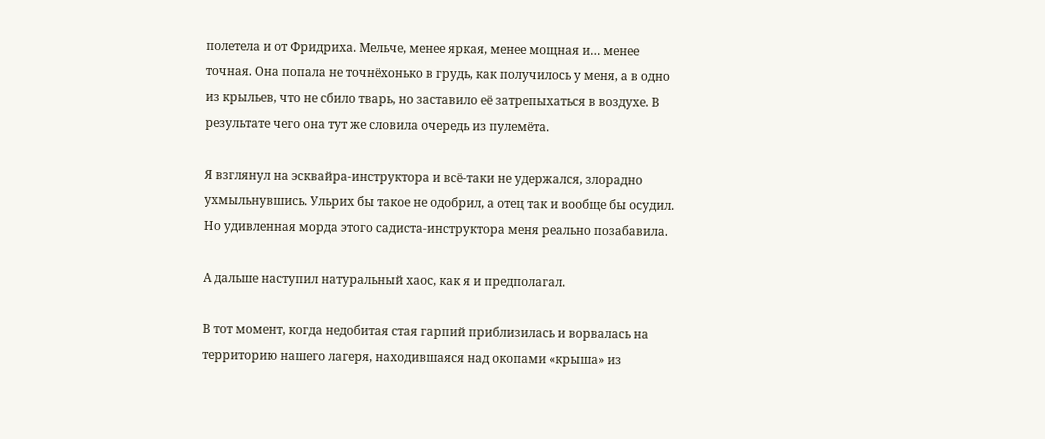полетела и от Фридриха. Мельче, менее яркая, менее мощная и… менее точная. Она попала не точнёхонько в грудь, как получилось у меня, а в одно из крыльев, что не сбило тварь, но заставило её затрепыхаться в воздухе. В результате чего она тут же словила очередь из пулемёта.

Я взглянул на эсквайра-инструктора и всё-таки не удержался, злорадно ухмыльнувшись. Ульрих бы такое не одобрил, а отец так и вообще бы осудил. Но удивленная морда этого садиста-инструктора меня реально позабавила.

А дальше наступил натуральный хаос, как я и предполагал.

В тот момент, когда недобитая стая гарпий приблизилась и ворвалась на территорию нашего лагеря, находившаяся над окопами «крыша» из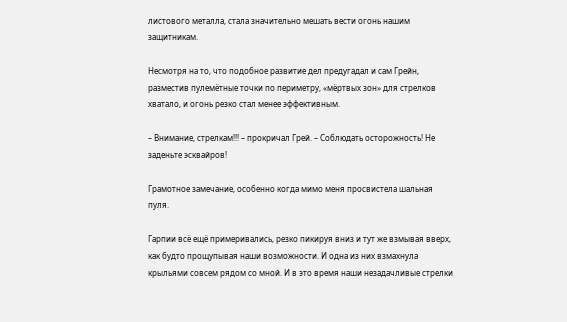листового металла, стала значительно мешать вести огонь нашим защитникам.

Несмотря на то, что подобное развитие дел предугадал и сам Грейн, разместив пулемётные точки по периметру, «мёртвых зон» для стрелков хватало, и огонь резко стал менее эффективным.

– Внимание, стрелкам!!! – прокричал Грей. – Соблюдать осторожность! Не заденьте эсквайров!

Грамотное замечание, особенно когда мимо меня просвистела шальная пуля.

Гарпии всё ещё примеривались, резко пикируя вниз и тут же взмывая вверх, как будто прощупывая наши возможности. И одна из них взмахнула крыльями совсем рядом со мной. И в это время наши незадачливые стрелки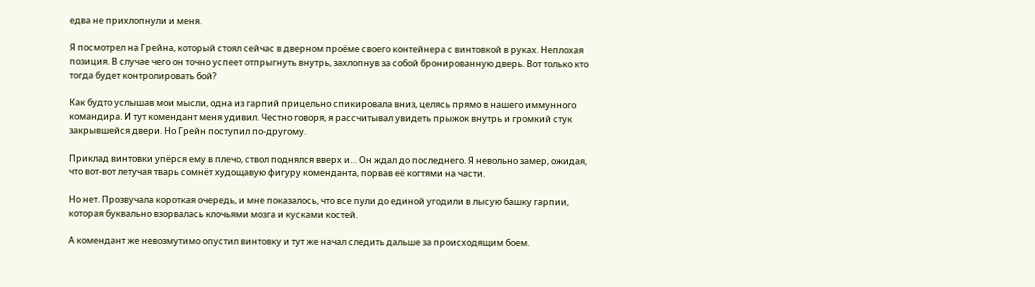едва не прихлопнули и меня.

Я посмотрел на Грейна, который стоял сейчас в дверном проёме своего контейнера с винтовкой в руках. Неплохая позиция. В случае чего он точно успеет отпрыгнуть внутрь, захлопнув за собой бронированную дверь. Вот только кто тогда будет контролировать бой?

Как будто услышав мои мысли, одна из гарпий прицельно спикировала вниз, целясь прямо в нашего иммунного командира. И тут комендант меня удивил. Честно говоря, я рассчитывал увидеть прыжок внутрь и громкий стук закрывшейся двери. Но Грейн поступил по-другому.

Приклад винтовки упёрся ему в плечо, ствол поднялся вверх и… Он ждал до последнего. Я невольно замер, ожидая, что вот-вот летучая тварь сомнёт худощавую фигуру коменданта, порвав её когтями на части.

Но нет. Прозвучала короткая очередь, и мне показалось, что все пули до единой угодили в лысую башку гарпии, которая буквально взорвалась клочьями мозга и кусками костей.

А комендант же невозмутимо опустил винтовку и тут же начал следить дальше за происходящим боем.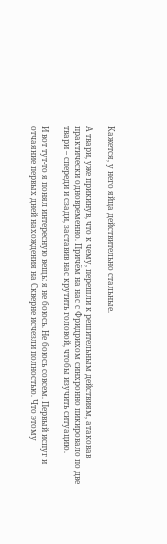Кажется, у него яйца действительно стальные.

А твари, уже прикинув, что к чему, перешли к решительным действиям, атаковав практически одновременно. Причём на нас с Фридрихом синхронно пикировало по две твари – спереди и сзади, заставив нас крутить головой, чтобы изучить ситуацию.

И вот тут-то я понял интересную вещь: я не боюсь. Не боюсь совсем. Первый испуг и отчаяние первых дней нахождения на Скверне исчезли полностью. Что этому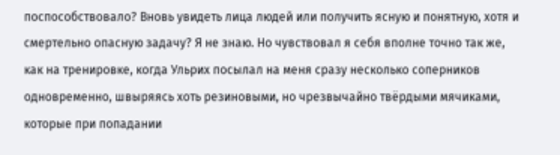поспособствовало? Вновь увидеть лица людей или получить ясную и понятную, хотя и смертельно опасную задачу? Я не знаю. Но чувствовал я себя вполне точно так же, как на тренировке, когда Ульрих посылал на меня сразу несколько соперников одновременно, швыряясь хоть резиновыми, но чрезвычайно твёрдыми мячиками, которые при попадании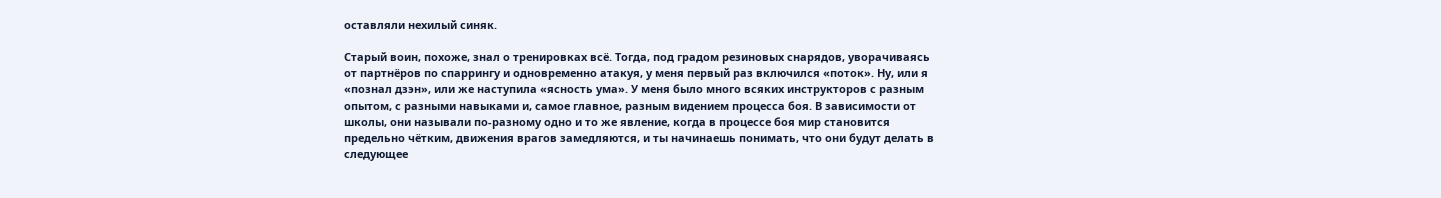оставляли нехилый синяк.

Старый воин, похоже, знал о тренировках всё. Тогда, под градом резиновых снарядов, уворачиваясь от партнёров по спаррингу и одновременно атакуя, у меня первый раз включился «поток». Ну, или я «познал дзэн», или же наступила «ясность ума». У меня было много всяких инструкторов с разным опытом, с разными навыками и, самое главное, разным видением процесса боя. В зависимости от школы, они называли по-разному одно и то же явление, когда в процессе боя мир становится предельно чётким, движения врагов замедляются, и ты начинаешь понимать, что они будут делать в следующее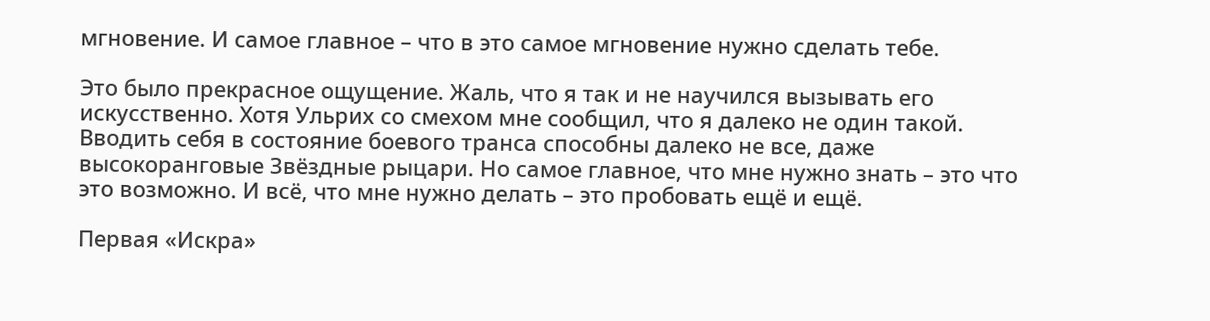мгновение. И самое главное – что в это самое мгновение нужно сделать тебе.

Это было прекрасное ощущение. Жаль, что я так и не научился вызывать его искусственно. Хотя Ульрих со смехом мне сообщил, что я далеко не один такой. Вводить себя в состояние боевого транса способны далеко не все, даже высокоранговые Звёздные рыцари. Но самое главное, что мне нужно знать – это что это возможно. И всё, что мне нужно делать – это пробовать ещё и ещё.

Первая «Искра»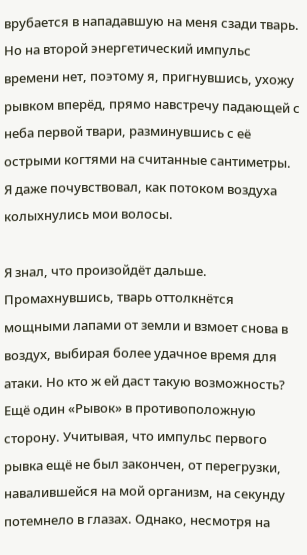врубается в нападавшую на меня сзади тварь. Но на второй энергетический импульс времени нет, поэтому я, пригнувшись, ухожу рывком вперёд, прямо навстречу падающей с неба первой твари, разминувшись с её острыми когтями на считанные сантиметры. Я даже почувствовал, как потоком воздуха колыхнулись мои волосы.

Я знал, что произойдёт дальше. Промахнувшись, тварь оттолкнётся мощными лапами от земли и взмоет снова в воздух, выбирая более удачное время для атаки. Но кто ж ей даст такую возможность? Ещё один «Рывок» в противоположную сторону. Учитывая, что импульс первого рывка ещё не был закончен, от перегрузки, навалившейся на мой организм, на секунду потемнело в глазах. Однако, несмотря на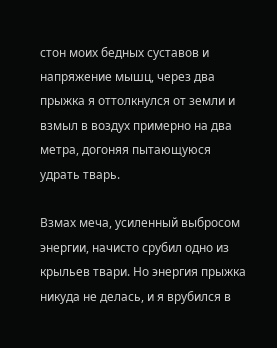стон моих бедных суставов и напряжение мышц, через два прыжка я оттолкнулся от земли и взмыл в воздух примерно на два метра, догоняя пытающуюся удрать тварь.

Взмах меча, усиленный выбросом энергии, начисто срубил одно из крыльев твари. Но энергия прыжка никуда не делась, и я врубился в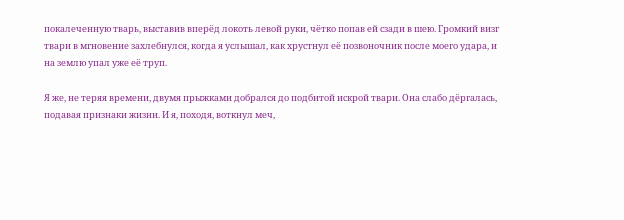покалеченную тварь, выставив вперёд локоть левой руки, чётко попав ей сзади в шею. Громкий визг твари в мгновение захлебнулся, когда я услышал, как хрустнул её позвоночник после моего удара, и на землю упал уже её труп.

Я же, не теряя времени, двумя прыжками добрался до подбитой искрой твари. Она слабо дёргалась, подавая признаки жизни. И я, походя, воткнул меч,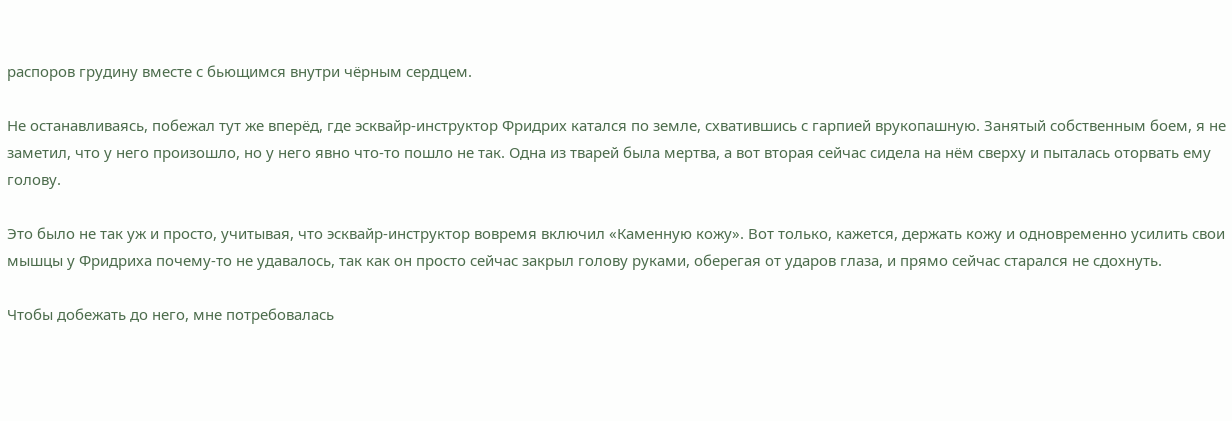распоров грудину вместе с бьющимся внутри чёрным сердцем.

Не останавливаясь, побежал тут же вперёд, где эсквайр-инструктор Фридрих катался по земле, схватившись с гарпией врукопашную. Занятый собственным боем, я не заметил, что у него произошло, но у него явно что-то пошло не так. Одна из тварей была мертва, а вот вторая сейчас сидела на нём сверху и пыталась оторвать ему голову.

Это было не так уж и просто, учитывая, что эсквайр-инструктор вовремя включил «Каменную кожу». Вот только, кажется, держать кожу и одновременно усилить свои мышцы у Фридриха почему-то не удавалось, так как он просто сейчас закрыл голову руками, оберегая от ударов глаза, и прямо сейчас старался не сдохнуть.

Чтобы добежать до него, мне потребовалась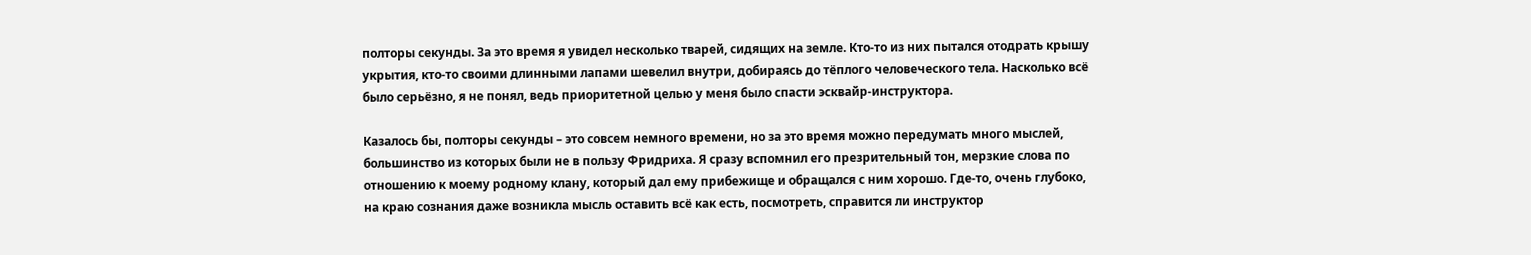полторы секунды. За это время я увидел несколько тварей, сидящих на земле. Кто-то из них пытался отодрать крышу укрытия, кто-то своими длинными лапами шевелил внутри, добираясь до тёплого человеческого тела. Насколько всё было серьёзно, я не понял, ведь приоритетной целью у меня было спасти эсквайр-инструктора.

Казалось бы, полторы секунды – это совсем немного времени, но за это время можно передумать много мыслей, большинство из которых были не в пользу Фридриха. Я сразу вспомнил его презрительный тон, мерзкие слова по отношению к моему родному клану, который дал ему прибежище и обращался с ним хорошо. Где-то, очень глубоко, на краю сознания даже возникла мысль оставить всё как есть, посмотреть, справится ли инструктор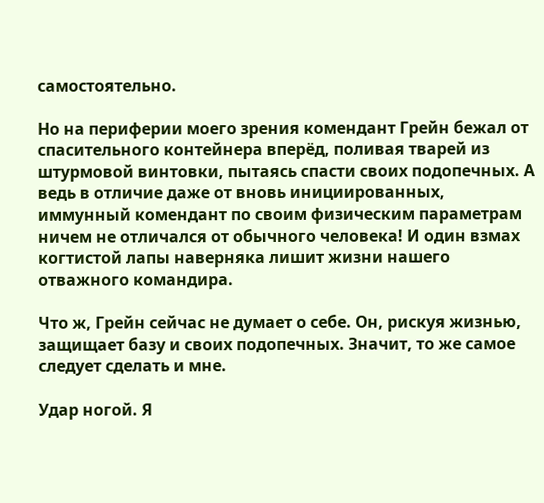самостоятельно.

Но на периферии моего зрения комендант Грейн бежал от спасительного контейнера вперёд, поливая тварей из штурмовой винтовки, пытаясь спасти своих подопечных. А ведь в отличие даже от вновь инициированных, иммунный комендант по своим физическим параметрам ничем не отличался от обычного человека! И один взмах когтистой лапы наверняка лишит жизни нашего отважного командира.

Что ж, Грейн сейчас не думает о себе. Он, рискуя жизнью, защищает базу и своих подопечных. Значит, то же самое следует сделать и мне.

Удар ногой. Я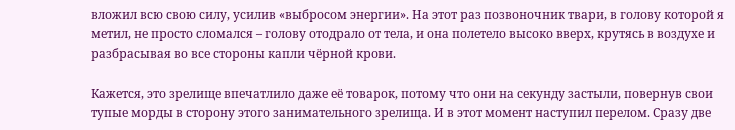вложил всю свою силу, усилив «выбросом энергии». На этот раз позвоночник твари, в голову которой я метил, не просто сломался – голову отодрало от тела, и она полетело высоко вверх, крутясь в воздухе и разбрасывая во все стороны капли чёрной крови.

Кажется, это зрелище впечатлило даже её товарок, потому что они на секунду застыли, повернув свои тупые морды в сторону этого занимательного зрелища. И в этот момент наступил перелом. Сразу две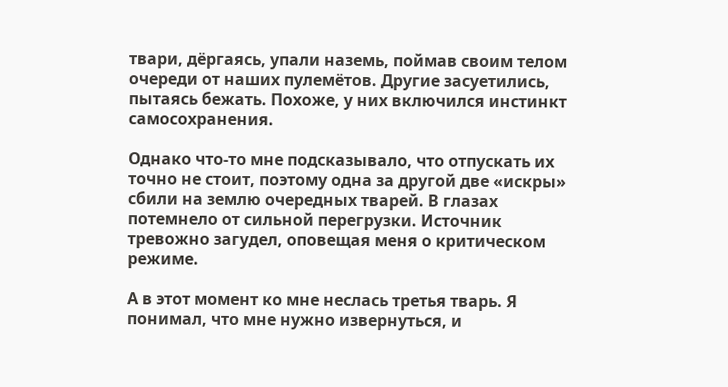твари, дёргаясь, упали наземь, поймав своим телом очереди от наших пулемётов. Другие засуетились, пытаясь бежать. Похоже, у них включился инстинкт самосохранения.

Однако что-то мне подсказывало, что отпускать их точно не стоит, поэтому одна за другой две «искры» сбили на землю очередных тварей. В глазах потемнело от сильной перегрузки. Источник тревожно загудел, оповещая меня о критическом режиме.

А в этот момент ко мне неслась третья тварь. Я понимал, что мне нужно извернуться, и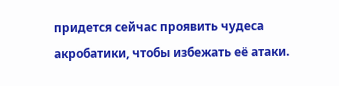придется сейчас проявить чудеса акробатики, чтобы избежать её атаки.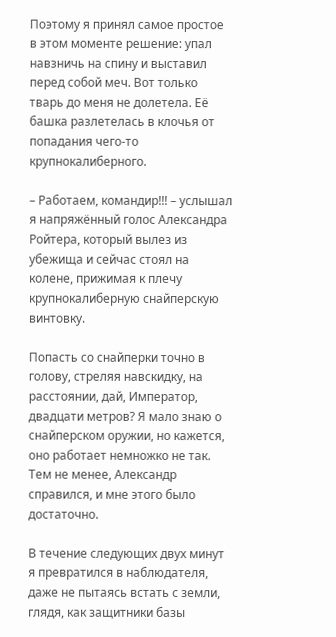Поэтому я принял самое простое в этом моменте решение: упал навзничь на спину и выставил перед собой меч. Вот только тварь до меня не долетела. Её башка разлетелась в клочья от попадания чего-то крупнокалиберного.

– Работаем, командир!!! – услышал я напряжённый голос Александра Ройтера, который вылез из убежища и сейчас стоял на колене, прижимая к плечу крупнокалиберную снайперскую винтовку.

Попасть со снайперки точно в голову, стреляя навскидку, на расстоянии, дай, Император, двадцати метров? Я мало знаю о снайперском оружии, но кажется, оно работает немножко не так. Тем не менее, Александр справился, и мне этого было достаточно.

В течение следующих двух минут я превратился в наблюдателя, даже не пытаясь встать с земли, глядя, как защитники базы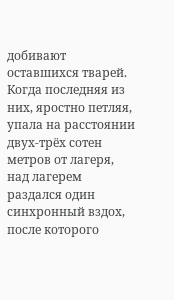добивают оставшихся тварей. Когда последняя из них, яростно петляя, упала на расстоянии двух-трёх сотен метров от лагеря, над лагерем раздался один синхронный вздох, после которого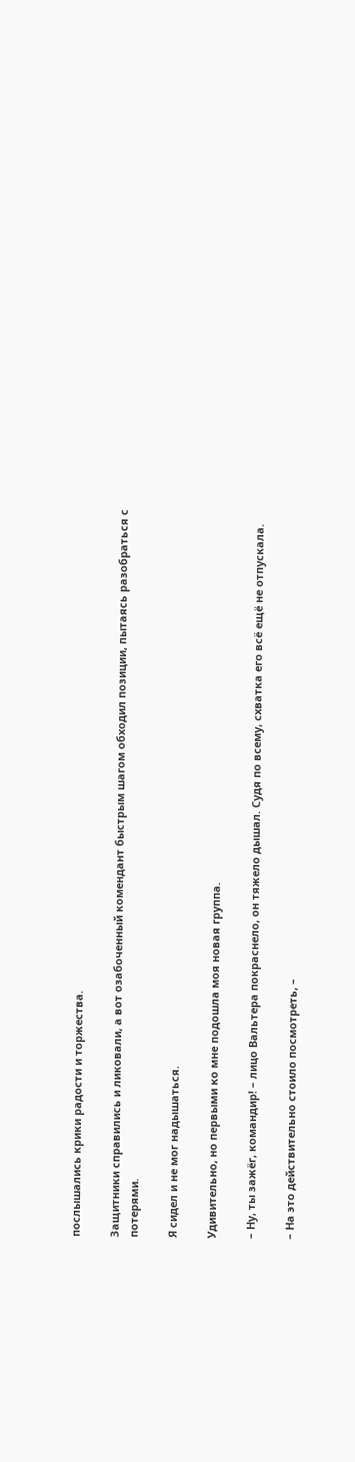послышались крики радости и торжества.

Защитники справились и ликовали, а вот озабоченный комендант быстрым шагом обходил позиции, пытаясь разобраться с потерями.

Я сидел и не мог надышаться.

Удивительно, но первыми ко мне подошла моя новая группа.

– Ну, ты зажёг, командир! – лицо Вальтера покраснело, он тяжело дышал. Судя по всему, схватка его всё ещё не отпускала.

– На это действительно стоило посмотреть, –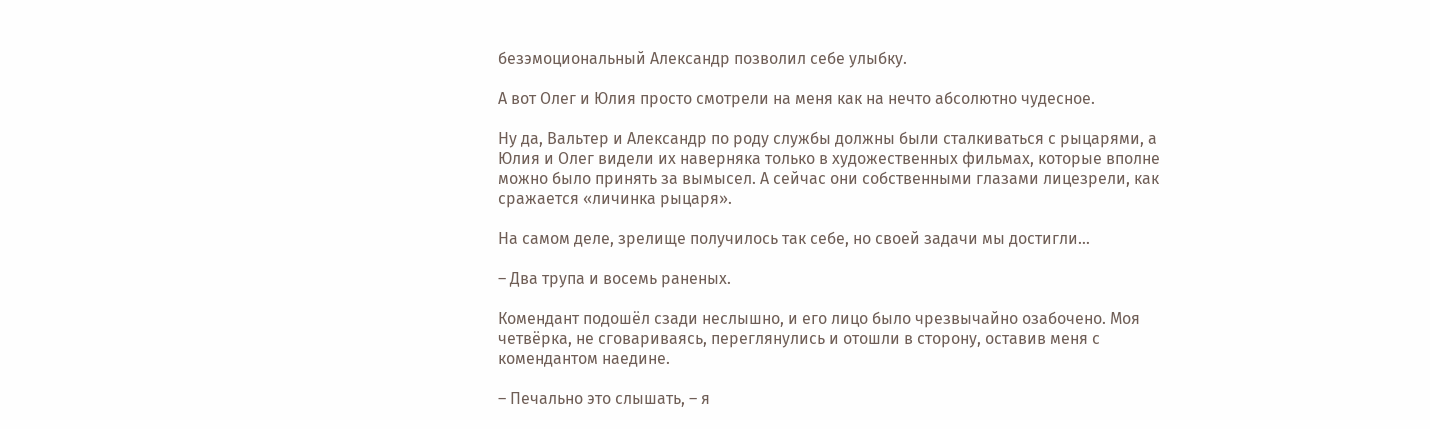безэмоциональный Александр позволил себе улыбку.

А вот Олег и Юлия просто смотрели на меня как на нечто абсолютно чудесное.

Ну да, Вальтер и Александр по роду службы должны были сталкиваться с рыцарями, а Юлия и Олег видели их наверняка только в художественных фильмах, которые вполне можно было принять за вымысел. А сейчас они собственными глазами лицезрели, как сражается «личинка рыцаря».

На самом деле, зрелище получилось так себе, но своей задачи мы достигли…

– Два трупа и восемь раненых.

Комендант подошёл сзади неслышно, и его лицо было чрезвычайно озабочено. Моя четвёрка, не сговариваясь, переглянулись и отошли в сторону, оставив меня с комендантом наедине.

– Печально это слышать, – я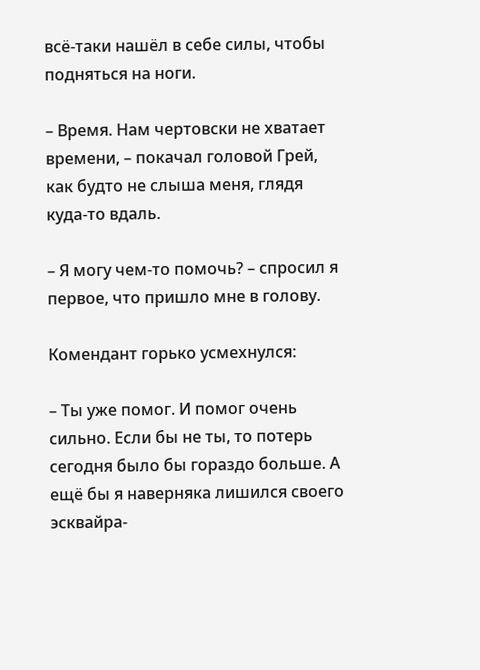всё-таки нашёл в себе силы, чтобы подняться на ноги.

– Время. Нам чертовски не хватает времени, – покачал головой Грей, как будто не слыша меня, глядя куда-то вдаль.

– Я могу чем-то помочь? – спросил я первое, что пришло мне в голову.

Комендант горько усмехнулся:

– Ты уже помог. И помог очень сильно. Если бы не ты, то потерь сегодня было бы гораздо больше. А ещё бы я наверняка лишился своего эсквайра-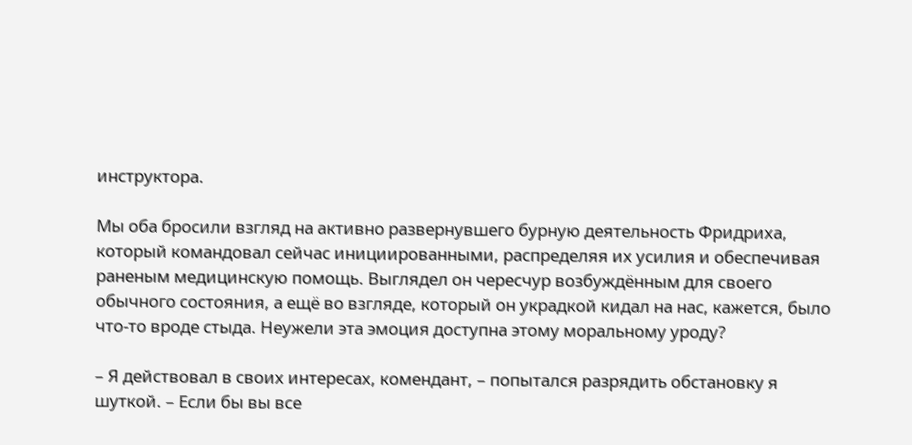инструктора.

Мы оба бросили взгляд на активно развернувшего бурную деятельность Фридриха, который командовал сейчас инициированными, распределяя их усилия и обеспечивая раненым медицинскую помощь. Выглядел он чересчур возбуждённым для своего обычного состояния, а ещё во взгляде, который он украдкой кидал на нас, кажется, было что-то вроде стыда. Неужели эта эмоция доступна этому моральному уроду?

– Я действовал в своих интересах, комендант, – попытался разрядить обстановку я шуткой. – Если бы вы все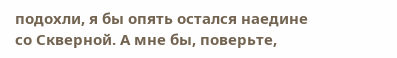подохли, я бы опять остался наедине со Скверной. А мне бы, поверьте,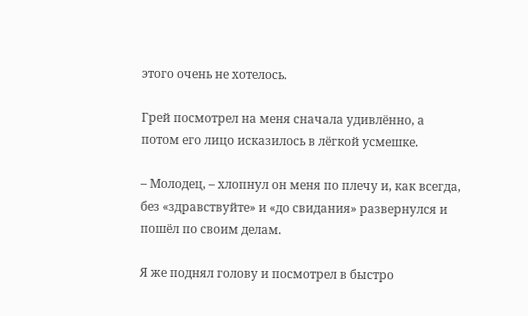этого очень не хотелось.

Грей посмотрел на меня сначала удивлённо, а потом его лицо исказилось в лёгкой усмешке.

– Молодец, – хлопнул он меня по плечу и, как всегда, без «здравствуйте» и «до свидания» развернулся и пошёл по своим делам.

Я же поднял голову и посмотрел в быстро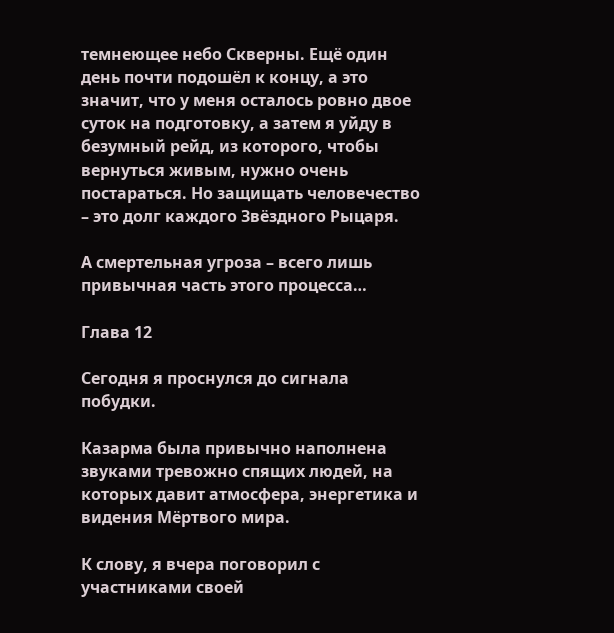темнеющее небо Скверны. Ещё один день почти подошёл к концу, а это значит, что у меня осталось ровно двое суток на подготовку, а затем я уйду в безумный рейд, из которого, чтобы вернуться живым, нужно очень постараться. Но защищать человечество – это долг каждого Звёздного Рыцаря.

А смертельная угроза – всего лишь привычная часть этого процесса…

Глава 12

Сегодня я проснулся до сигнала побудки.

Казарма была привычно наполнена звуками тревожно спящих людей, на которых давит атмосфера, энергетика и видения Мёртвого мира.

К слову, я вчера поговорил с участниками своей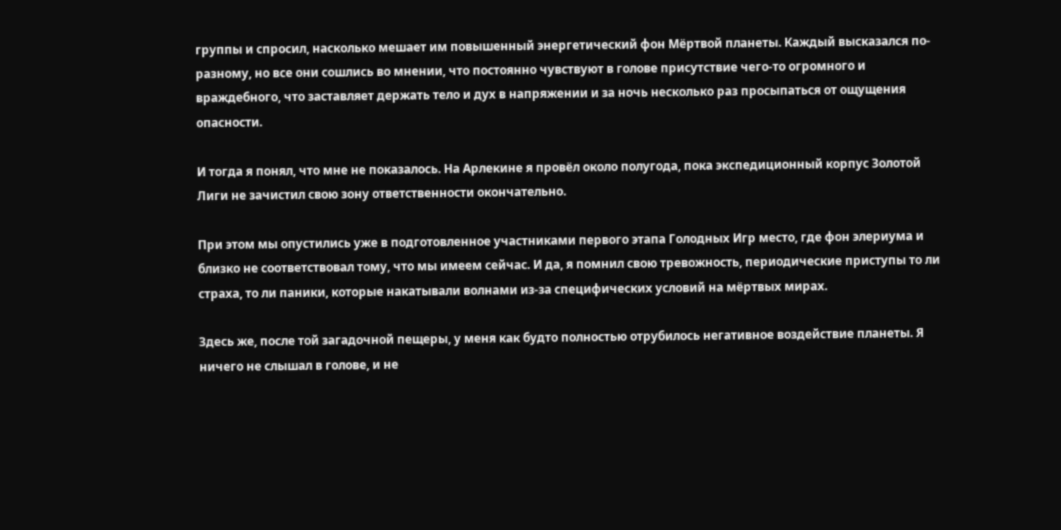группы и спросил, насколько мешает им повышенный энергетический фон Мёртвой планеты. Каждый высказался по-разному, но все они сошлись во мнении, что постоянно чувствуют в голове присутствие чего-то огромного и враждебного, что заставляет держать тело и дух в напряжении и за ночь несколько раз просыпаться от ощущения опасности.

И тогда я понял, что мне не показалось. На Арлекине я провёл около полугода, пока экспедиционный корпус Золотой Лиги не зачистил свою зону ответственности окончательно.

При этом мы опустились уже в подготовленное участниками первого этапа Голодных Игр место, где фон элериума и близко не соответствовал тому, что мы имеем сейчас. И да, я помнил свою тревожность, периодические приступы то ли страха, то ли паники, которые накатывали волнами из-за специфических условий на мёртвых мирах.

Здесь же, после той загадочной пещеры, у меня как будто полностью отрубилось негативное воздействие планеты. Я ничего не слышал в голове, и не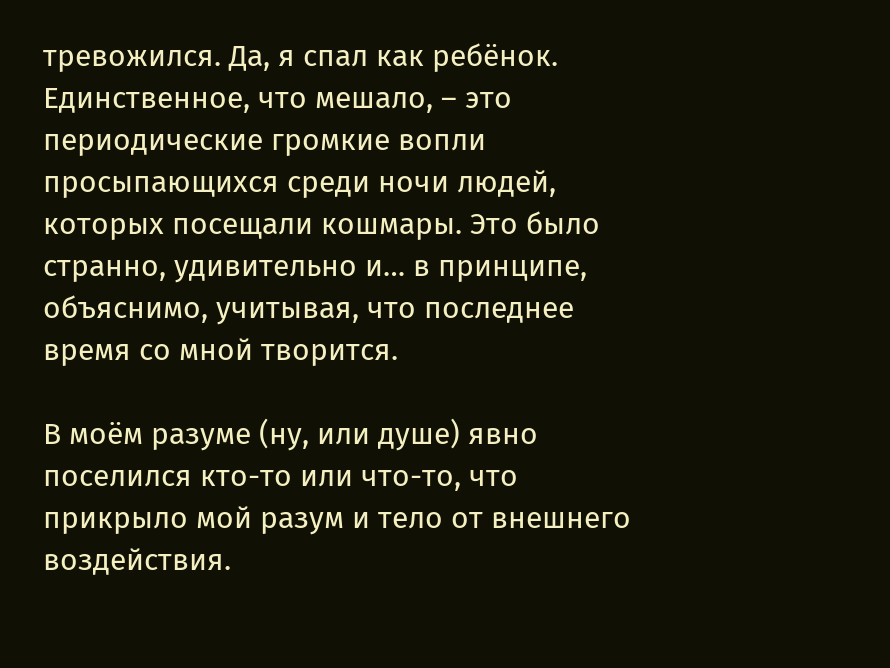тревожился. Да, я спал как ребёнок. Единственное, что мешало, – это периодические громкие вопли просыпающихся среди ночи людей, которых посещали кошмары. Это было странно, удивительно и… в принципе, объяснимо, учитывая, что последнее время со мной творится.

В моём разуме (ну, или душе) явно поселился кто-то или что-то, что прикрыло мой разум и тело от внешнего воздействия.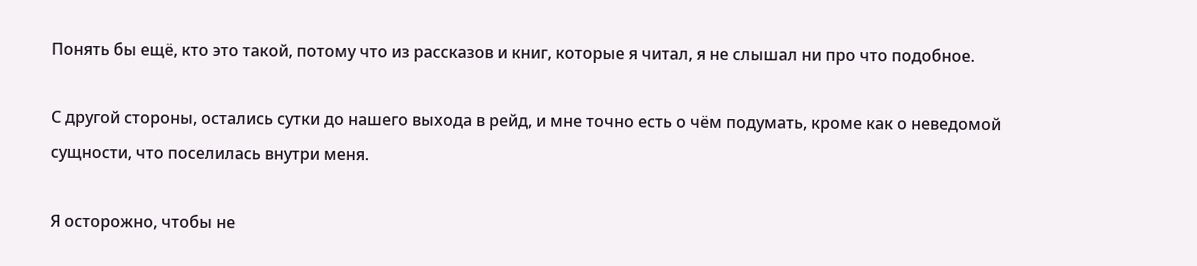Понять бы ещё, кто это такой, потому что из рассказов и книг, которые я читал, я не слышал ни про что подобное.

С другой стороны, остались сутки до нашего выхода в рейд, и мне точно есть о чём подумать, кроме как о неведомой сущности, что поселилась внутри меня.

Я осторожно, чтобы не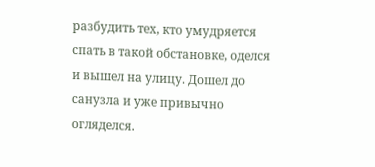разбудить тех, кто умудряется спать в такой обстановке, оделся и вышел на улицу. Дошел до санузла и уже привычно огляделся.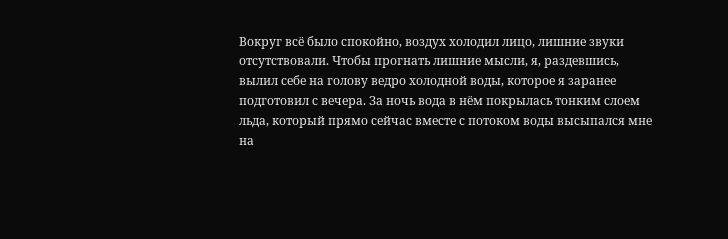Вокруг всё было спокойно, воздух холодил лицо, лишние звуки отсутствовали. Чтобы прогнать лишние мысли, я, раздевшись, вылил себе на голову ведро холодной воды, которое я заранее подготовил с вечера. За ночь вода в нём покрылась тонким слоем льда, который прямо сейчас вместе с потоком воды высыпался мне на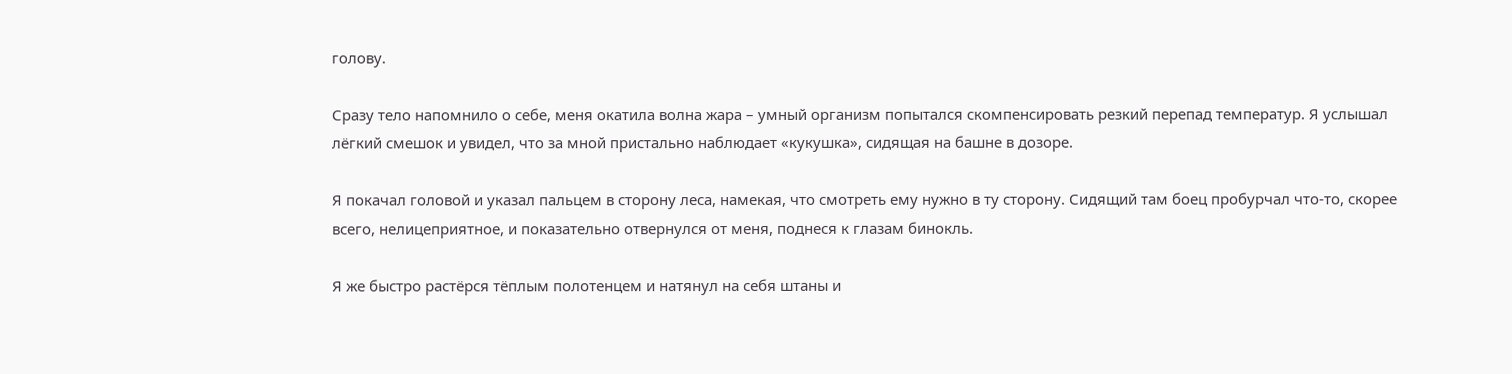голову.

Сразу тело напомнило о себе, меня окатила волна жара – умный организм попытался скомпенсировать резкий перепад температур. Я услышал лёгкий смешок и увидел, что за мной пристально наблюдает «кукушка», сидящая на башне в дозоре.

Я покачал головой и указал пальцем в сторону леса, намекая, что смотреть ему нужно в ту сторону. Сидящий там боец пробурчал что-то, скорее всего, нелицеприятное, и показательно отвернулся от меня, поднеся к глазам бинокль.

Я же быстро растёрся тёплым полотенцем и натянул на себя штаны и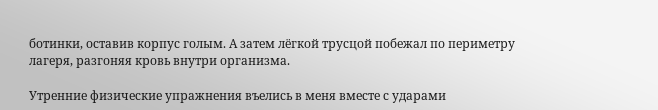ботинки, оставив корпус голым. А затем лёгкой трусцой побежал по периметру лагеря, разгоняя кровь внутри организма.

Утренние физические упражнения въелись в меня вместе с ударами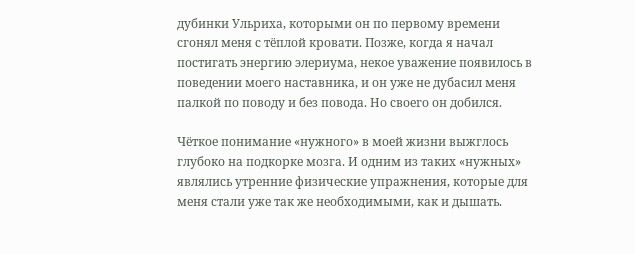дубинки Ульриха, которыми он по первому времени сгонял меня с тёплой кровати. Позже, когда я начал постигать энергию элериума, некое уважение появилось в поведении моего наставника, и он уже не дубасил меня палкой по поводу и без повода. Но своего он добился.

Чёткое понимание «нужного» в моей жизни выжглось глубоко на подкорке мозга. И одним из таких «нужных» являлись утренние физические упражнения, которые для меня стали уже так же необходимыми, как и дышать.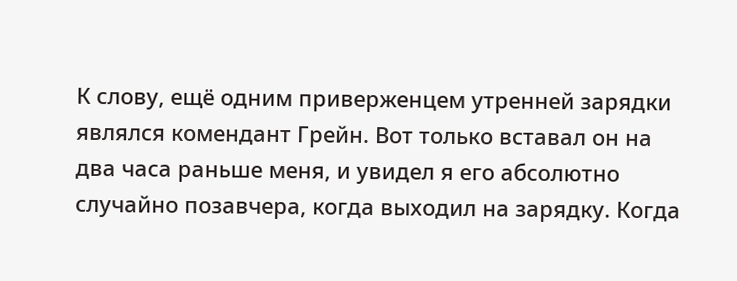К слову, ещё одним приверженцем утренней зарядки являлся комендант Грейн. Вот только вставал он на два часа раньше меня, и увидел я его абсолютно случайно позавчера, когда выходил на зарядку. Когда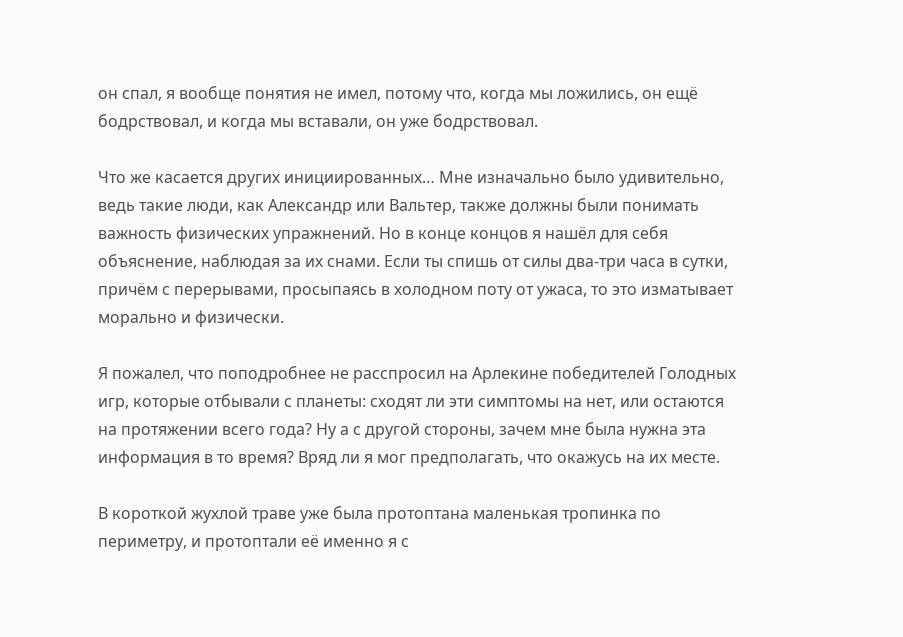он спал, я вообще понятия не имел, потому что, когда мы ложились, он ещё бодрствовал, и когда мы вставали, он уже бодрствовал.

Что же касается других инициированных… Мне изначально было удивительно, ведь такие люди, как Александр или Вальтер, также должны были понимать важность физических упражнений. Но в конце концов я нашёл для себя объяснение, наблюдая за их снами. Если ты спишь от силы два-три часа в сутки, причём с перерывами, просыпаясь в холодном поту от ужаса, то это изматывает морально и физически.

Я пожалел, что поподробнее не расспросил на Арлекине победителей Голодных игр, которые отбывали с планеты: сходят ли эти симптомы на нет, или остаются на протяжении всего года? Ну а с другой стороны, зачем мне была нужна эта информация в то время? Вряд ли я мог предполагать, что окажусь на их месте.

В короткой жухлой траве уже была протоптана маленькая тропинка по периметру, и протоптали её именно я с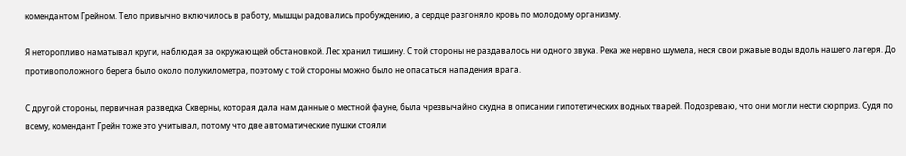комендантом Грейном. Тело привычно включилось в работу, мышцы радовались пробуждению, а сердце разгоняло кровь по молодому организму.

Я неторопливо наматывал круги, наблюдая за окружающей обстановкой. Лес хранил тишину. С той стороны не раздавалось ни одного звука. Река же нервно шумела, неся свои ржавые воды вдоль нашего лагеря. До противоположного берега было около полукилометра, поэтому с той стороны можно было не опасаться нападения врага.

С другой стороны, первичная разведка Скверны, которая дала нам данные о местной фауне, была чрезвычайно скудна в описании гипотетических водных тварей. Подозреваю, что они могли нести сюрприз. Судя по всему, комендант Грейн тоже это учитывал, потому что две автоматические пушки стояли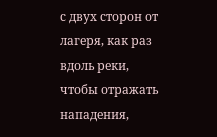с двух сторон от лагеря, как раз вдоль реки, чтобы отражать нападения,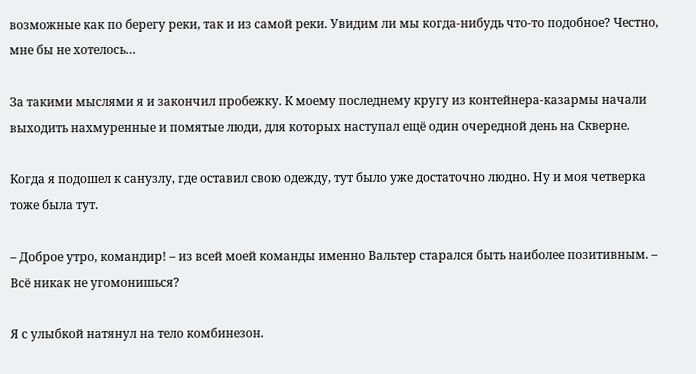возможные как по берегу реки, так и из самой реки. Увидим ли мы когда-нибудь что-то подобное? Честно, мне бы не хотелось…

За такими мыслями я и закончил пробежку. К моему последнему кругу из контейнера-казармы начали выходить нахмуренные и помятые люди, для которых наступал ещё один очередной день на Скверне.

Когда я подошел к санузлу, где оставил свою одежду, тут было уже достаточно людно. Ну и моя четверка тоже была тут.

– Доброе утро, командир! – из всей моей команды именно Вальтер старался быть наиболее позитивным. – Всё никак не угомонишься?

Я с улыбкой натянул на тело комбинезон.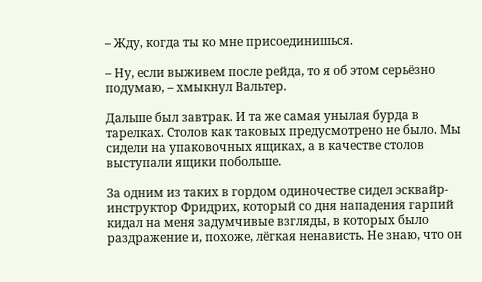– Жду, когда ты ко мне присоединишься.

– Ну, если выживем после рейда, то я об этом серьёзно подумаю, – хмыкнул Вальтер.

Дальше был завтрак. И та же самая унылая бурда в тарелках. Столов как таковых предусмотрено не было. Мы сидели на упаковочных ящиках, а в качестве столов выступали ящики побольше.

За одним из таких в гордом одиночестве сидел эсквайр-инструктор Фридрих, который со дня нападения гарпий кидал на меня задумчивые взгляды, в которых было раздражение и, похоже, лёгкая ненависть. Не знаю, что он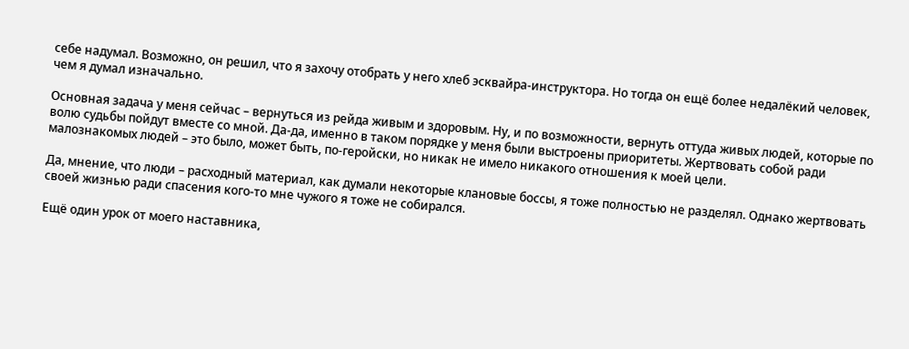себе надумал. Возможно, он решил, что я захочу отобрать у него хлеб эсквайра-инструктора. Но тогда он ещё более недалёкий человек, чем я думал изначально.

Основная задача у меня сейчас – вернуться из рейда живым и здоровым. Ну, и по возможности, вернуть оттуда живых людей, которые по волю судьбы пойдут вместе со мной. Да-да, именно в таком порядке у меня были выстроены приоритеты. Жертвовать собой ради малознакомых людей – это было, может быть, по-геройски, но никак не имело никакого отношения к моей цели.

Да, мнение, что люди – расходный материал, как думали некоторые клановые боссы, я тоже полностью не разделял. Однако жертвовать своей жизнью ради спасения кого-то мне чужого я тоже не собирался.

Ещё один урок от моего наставника,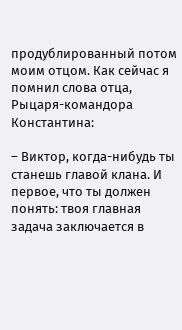продублированный потом моим отцом. Как сейчас я помнил слова отца, Рыцаря-командора Константина:

– Виктор, когда-нибудь ты станешь главой клана. И первое, что ты должен понять: твоя главная задача заключается в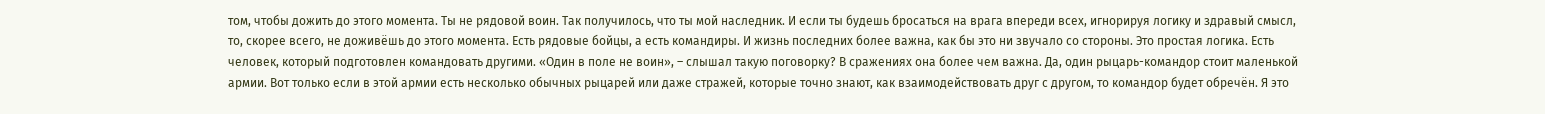том, чтобы дожить до этого момента. Ты не рядовой воин. Так получилось, что ты мой наследник. И если ты будешь бросаться на врага впереди всех, игнорируя логику и здравый смысл, то, скорее всего, не доживёшь до этого момента. Есть рядовые бойцы, а есть командиры. И жизнь последних более важна, как бы это ни звучало со стороны. Это простая логика. Есть человек, который подготовлен командовать другими. «Один в поле не воин», – слышал такую поговорку? В сражениях она более чем важна. Да, один рыцарь-командор стоит маленькой армии. Вот только если в этой армии есть несколько обычных рыцарей или даже стражей, которые точно знают, как взаимодействовать друг с другом, то командор будет обречён. Я это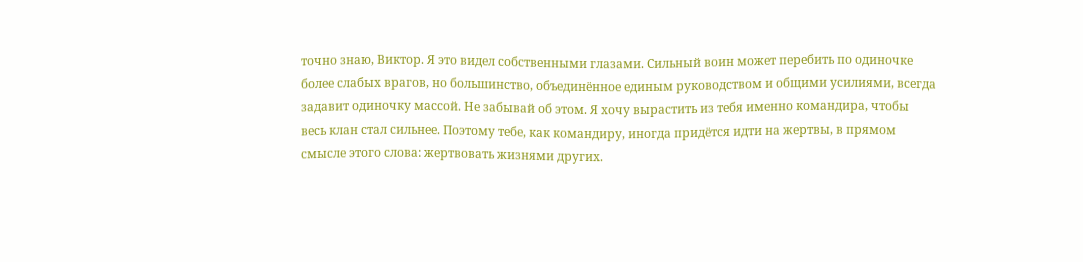точно знаю, Виктор. Я это видел собственными глазами. Сильный воин может перебить по одиночке более слабых врагов, но большинство, объединённое единым руководством и общими усилиями, всегда задавит одиночку массой. Не забывай об этом. Я хочу вырастить из тебя именно командира, чтобы весь клан стал сильнее. Поэтому тебе, как командиру, иногда придётся идти на жертвы, в прямом смысле этого слова: жертвовать жизнями других.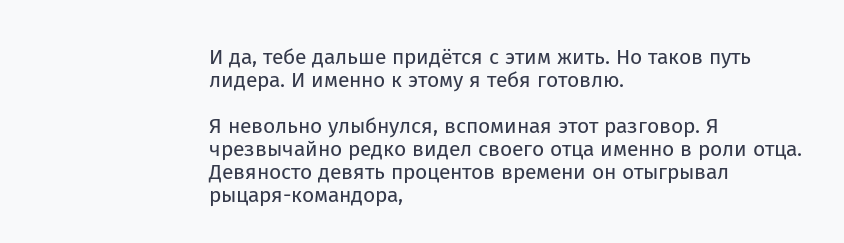И да, тебе дальше придётся с этим жить. Но таков путь лидера. И именно к этому я тебя готовлю.

Я невольно улыбнулся, вспоминая этот разговор. Я чрезвычайно редко видел своего отца именно в роли отца. Девяносто девять процентов времени он отыгрывал рыцаря-командора,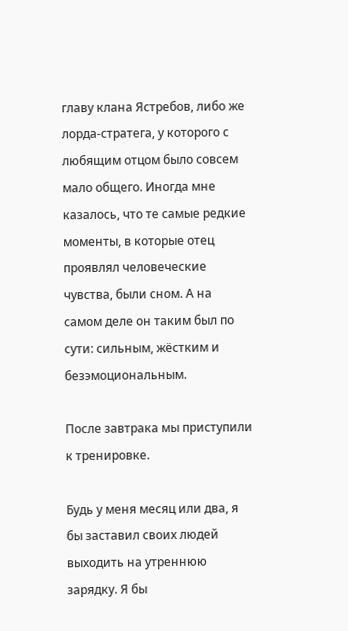главу клана Ястребов, либо же лорда-стратега, у которого с любящим отцом было совсем мало общего. Иногда мне казалось, что те самые редкие моменты, в которые отец проявлял человеческие чувства, были сном. А на самом деле он таким был по сути: сильным, жёстким и безэмоциональным.

После завтрака мы приступили к тренировке.

Будь у меня месяц или два, я бы заставил своих людей выходить на утреннюю зарядку. Я бы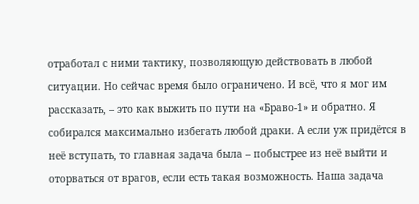отработал с ними тактику, позволяющую действовать в любой ситуации. Но сейчас время было ограничено. И всё, что я мог им рассказать, – это как выжить по пути на «Браво-1» и обратно. Я собирался максимально избегать любой драки. А если уж придётся в неё вступать, то главная задача была – побыстрее из неё выйти и оторваться от врагов, если есть такая возможность. Наша задача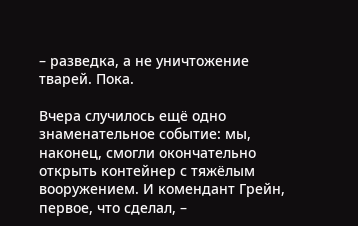– разведка, а не уничтожение тварей. Пока.

Вчера случилось ещё одно знаменательное событие: мы, наконец, смогли окончательно открыть контейнер с тяжёлым вооружением. И комендант Грейн, первое, что сделал, –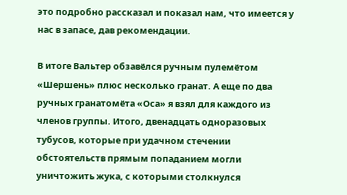это подробно рассказал и показал нам, что имеется у нас в запасе, дав рекомендации.

В итоге Вальтер обзавёлся ручным пулемётом «Шершень» плюс несколько гранат. А еще по два ручных гранатомёта «Оса» я взял для каждого из членов группы. Итого, двенадцать одноразовых тубусов, которые при удачном стечении обстоятельств прямым попаданием могли уничтожить жука, с которыми столкнулся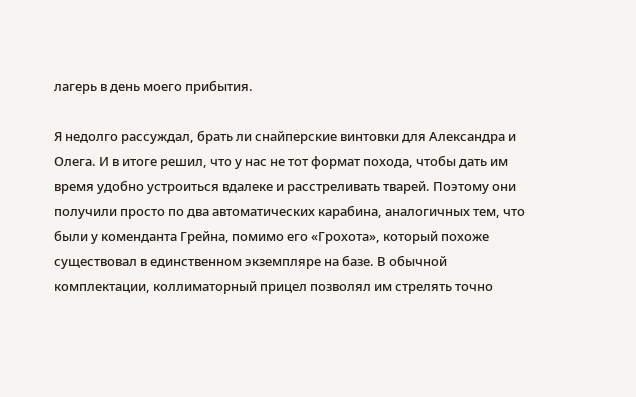лагерь в день моего прибытия.

Я недолго рассуждал, брать ли снайперские винтовки для Александра и Олега. И в итоге решил, что у нас не тот формат похода, чтобы дать им время удобно устроиться вдалеке и расстреливать тварей. Поэтому они получили просто по два автоматических карабина, аналогичных тем, что были у коменданта Грейна, помимо его «Грохота», который похоже существовал в единственном экземпляре на базе. В обычной комплектации, коллиматорный прицел позволял им стрелять точно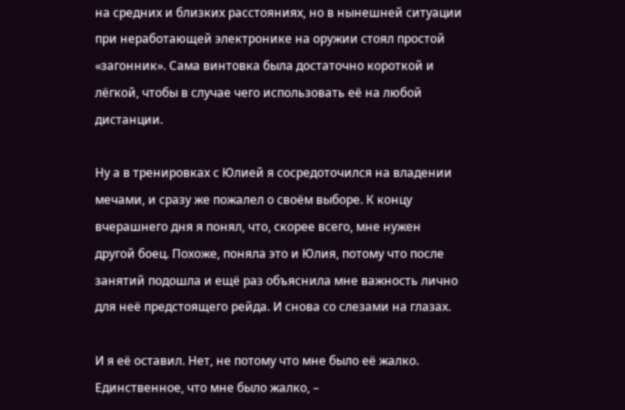на средних и близких расстояниях, но в нынешней ситуации при неработающей электронике на оружии стоял простой «загонник». Сама винтовка была достаточно короткой и лёгкой, чтобы в случае чего использовать её на любой дистанции.

Ну а в тренировках с Юлией я сосредоточился на владении мечами, и сразу же пожалел о своём выборе. К концу вчерашнего дня я понял, что, скорее всего, мне нужен другой боец. Похоже, поняла это и Юлия, потому что после занятий подошла и ещё раз объяснила мне важность лично для неё предстоящего рейда. И снова со слезами на глазах.

И я её оставил. Нет, не потому что мне было её жалко. Единственное, что мне было жалко, –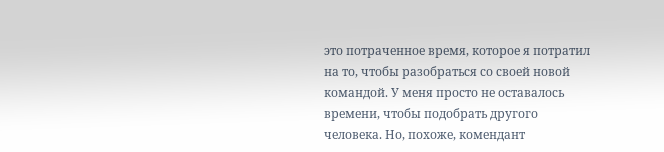это потраченное время, которое я потратил на то, чтобы разобраться со своей новой командой. У меня просто не оставалось времени, чтобы подобрать другого человека. Но, похоже, комендант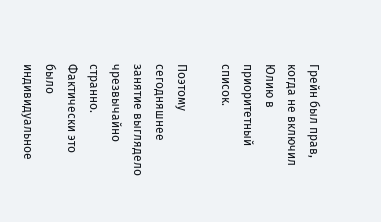Грейн был прав, когда не включил Юлию в приоритетный список.

Поэтому сегодняшнее занятие выглядело чрезвычайно странно. Фактически это было индивидуальное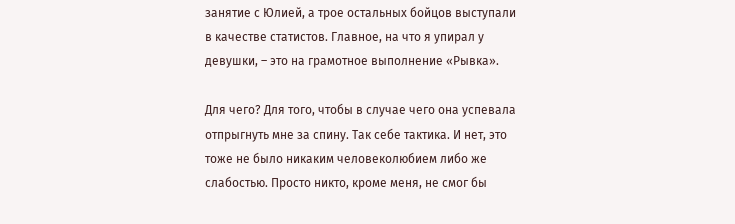занятие с Юлией, а трое остальных бойцов выступали в качестве статистов. Главное, на что я упирал у девушки, – это на грамотное выполнение «Рывка».

Для чего? Для того, чтобы в случае чего она успевала отпрыгнуть мне за спину. Так себе тактика. И нет, это тоже не было никаким человеколюбием либо же слабостью. Просто никто, кроме меня, не смог бы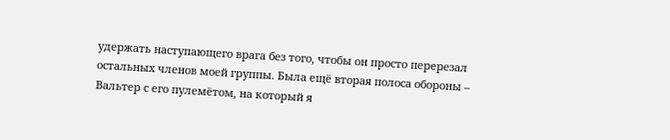удержать наступающего врага без того, чтобы он просто перерезал остальных членов моей группы. Была ещё вторая полоса обороны – Вальтер с его пулемётом, на который я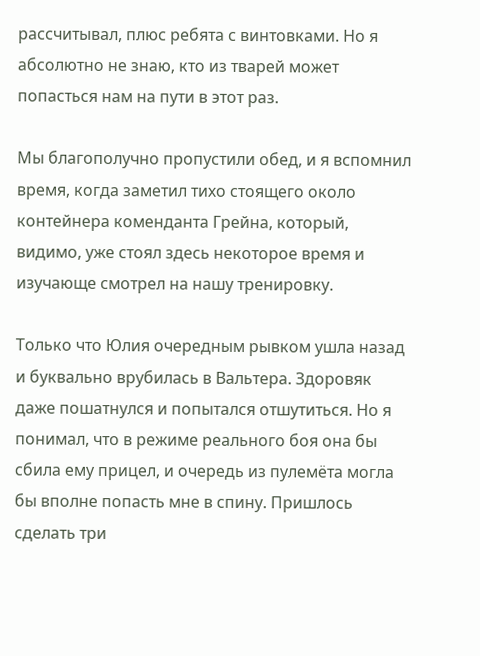рассчитывал, плюс ребята с винтовками. Но я абсолютно не знаю, кто из тварей может попасться нам на пути в этот раз.

Мы благополучно пропустили обед, и я вспомнил время, когда заметил тихо стоящего около контейнера коменданта Грейна, который, видимо, уже стоял здесь некоторое время и изучающе смотрел на нашу тренировку.

Только что Юлия очередным рывком ушла назад и буквально врубилась в Вальтера. Здоровяк даже пошатнулся и попытался отшутиться. Но я понимал, что в режиме реального боя она бы сбила ему прицел, и очередь из пулемёта могла бы вполне попасть мне в спину. Пришлось сделать три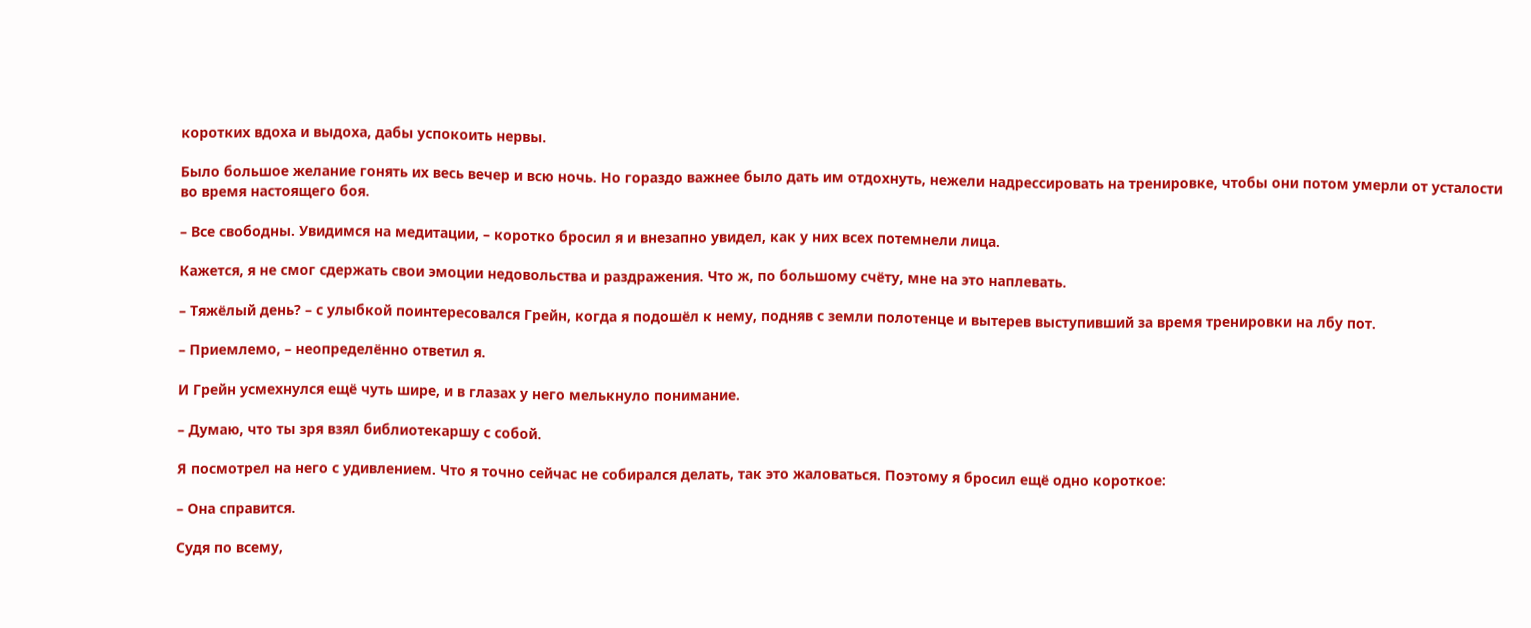коротких вдоха и выдоха, дабы успокоить нервы.

Было большое желание гонять их весь вечер и всю ночь. Но гораздо важнее было дать им отдохнуть, нежели надрессировать на тренировке, чтобы они потом умерли от усталости во время настоящего боя.

– Все свободны. Увидимся на медитации, – коротко бросил я и внезапно увидел, как у них всех потемнели лица.

Кажется, я не смог сдержать свои эмоции недовольства и раздражения. Что ж, по большому счёту, мне на это наплевать.

– Тяжёлый день? – с улыбкой поинтересовался Грейн, когда я подошёл к нему, подняв с земли полотенце и вытерев выступивший за время тренировки на лбу пот.

– Приемлемо, – неопределённо ответил я.

И Грейн усмехнулся ещё чуть шире, и в глазах у него мелькнуло понимание.

– Думаю, что ты зря взял библиотекаршу с собой.

Я посмотрел на него с удивлением. Что я точно сейчас не собирался делать, так это жаловаться. Поэтому я бросил ещё одно короткое:

– Она справится.

Судя по всему,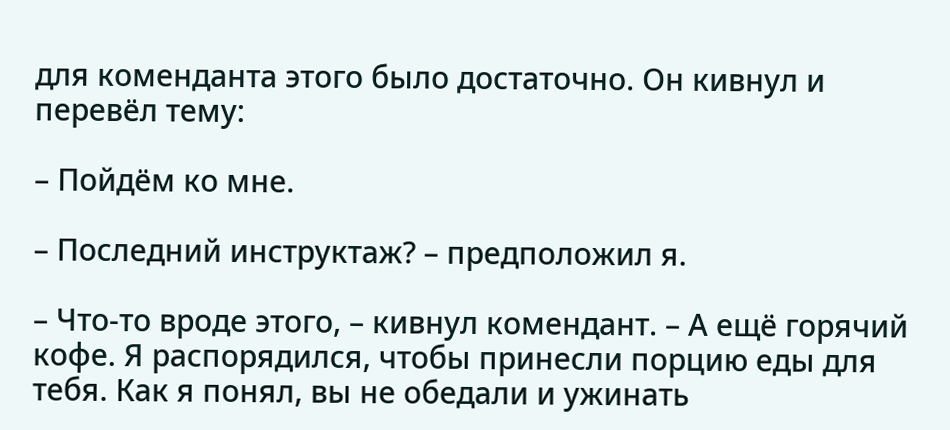для коменданта этого было достаточно. Он кивнул и перевёл тему:

– Пойдём ко мне.

– Последний инструктаж? – предположил я.

– Что-то вроде этого, – кивнул комендант. – А ещё горячий кофе. Я распорядился, чтобы принесли порцию еды для тебя. Как я понял, вы не обедали и ужинать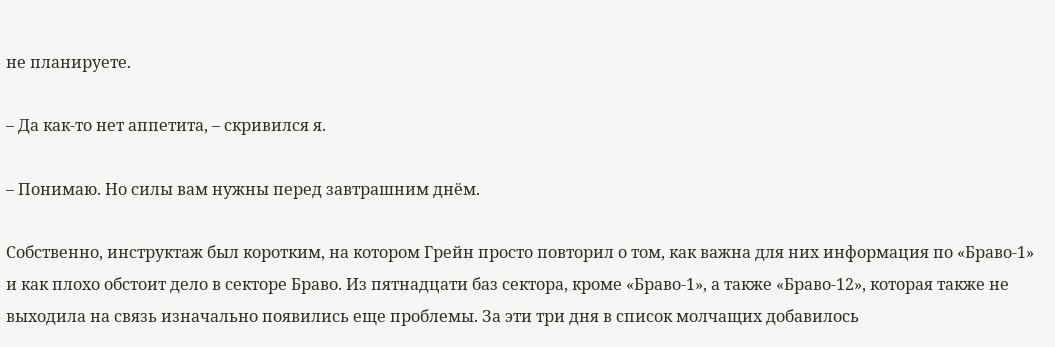не планируете.

– Да как-то нет аппетита, – скривился я.

– Понимаю. Но силы вам нужны перед завтрашним днём.

Собственно, инструктаж был коротким, на котором Грейн просто повторил о том, как важна для них информация по «Браво-1» и как плохо обстоит дело в секторе Браво. Из пятнадцати баз сектора, кроме «Браво-1», а также «Браво-12», которая также не выходила на связь изначально появились еще проблемы. За эти три дня в список молчащих добавилось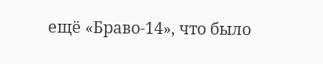ещё «Браво-14», что было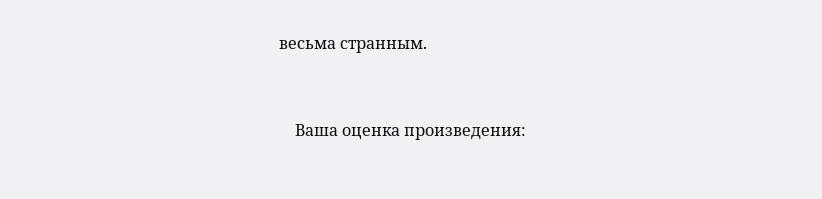весьма странным.


    Ваша оценка произведения: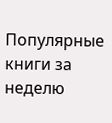Популярные книги за неделю